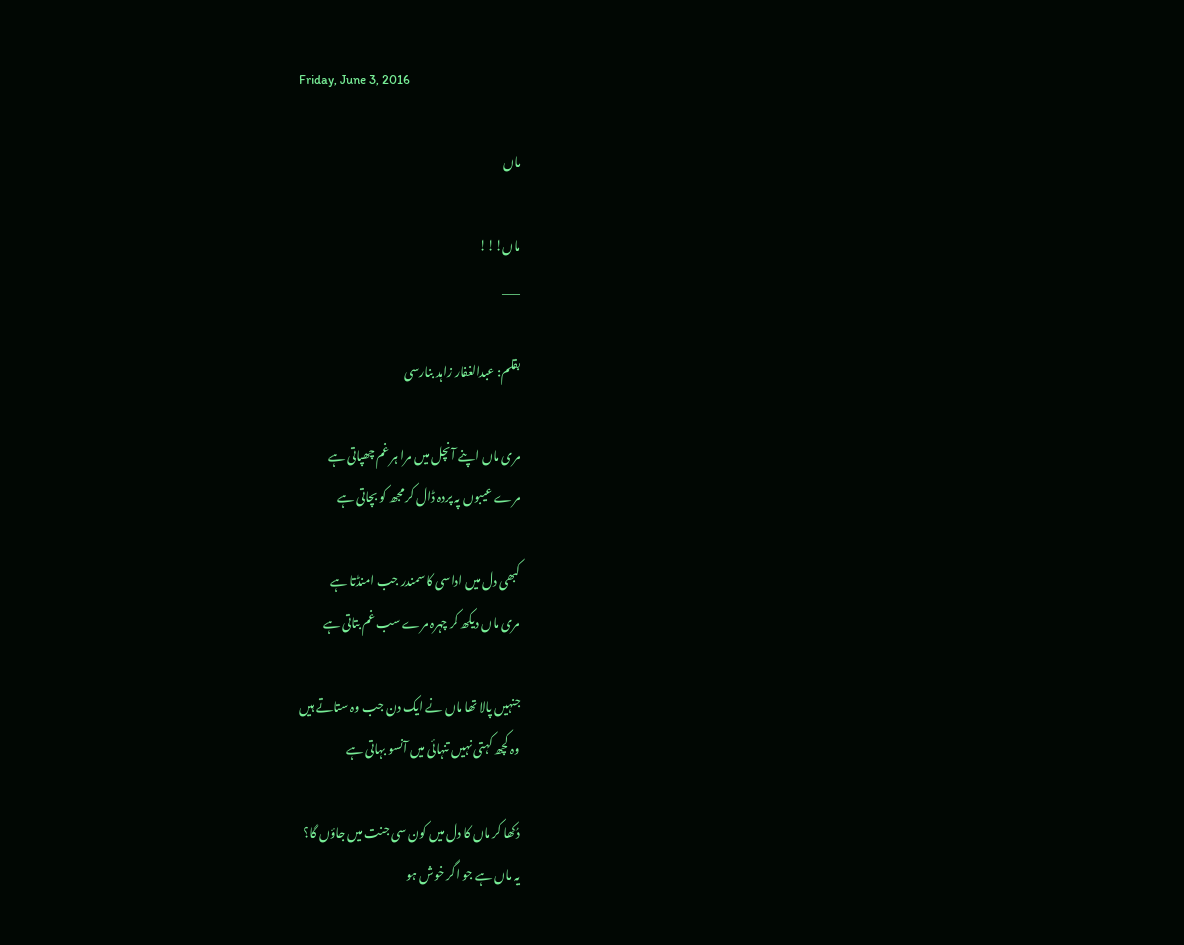Friday, June 3, 2016

ماں

ماں!!!
___

بقلم: عبدالغفار زاہد بنارسی

مری ماں اپنے آنچل میں مرا ہر غم چھپاتی ہے
مرے عیبوں پہ پردہ ڈال کر مجھ کو بچاتی ہے

کبھی دل میں اداسی کا سمندر جب امنڈتا ہے
مری ماں دیکھ کر چہرہ مرے سب غم بتاتی ہے

جنہیں پالا تھا ماں نے ایک دن جب وہ ستاتے ہیں
وہ کچھ کہتی نہیں تنہائی میں آنسو بہاتی ہے

دُکھا کر ماں کا دل میں کون سی جنت میں جاؤں گا؟
یہ ماں ہے جو اگر خوش ہو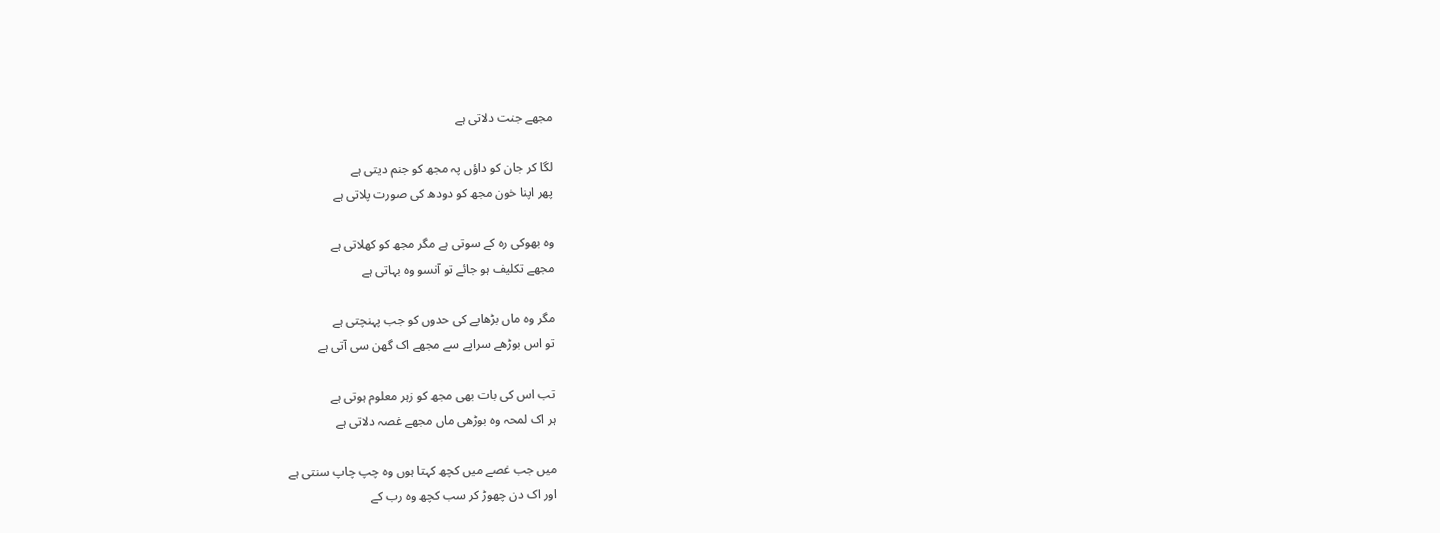مجھے جنت دلاتی ہے

لگا کر جان کو داؤں پہ مجھ کو جنم دیتی ہے
پھر اپنا خون مجھ کو دودھ کی صورت پلاتی ہے

وہ بھوکی رہ کے سوتی ہے مگر مجھ کو کھلاتی ہے
مجھے تکلیف ہو جائے تو آنسو وہ بہاتی ہے

مگر وہ ماں بڑھاپے کی حدوں کو جب پہنچتی ہے
تو اس بوڑھے سراپے سے مجھے اک گھن سی آتی ہے

تب اس کی بات بھی مجھ کو زہر معلوم ہوتی ہے
ہر اک لمحہ وہ بوڑھی ماں مجھے غصہ دلاتی ہے

میں جب غصے میں کچھ کہتا ہوں وہ چپ چاپ سنتی ہے
اور اک دن چھوڑ کر سب کچھ وہ رب کے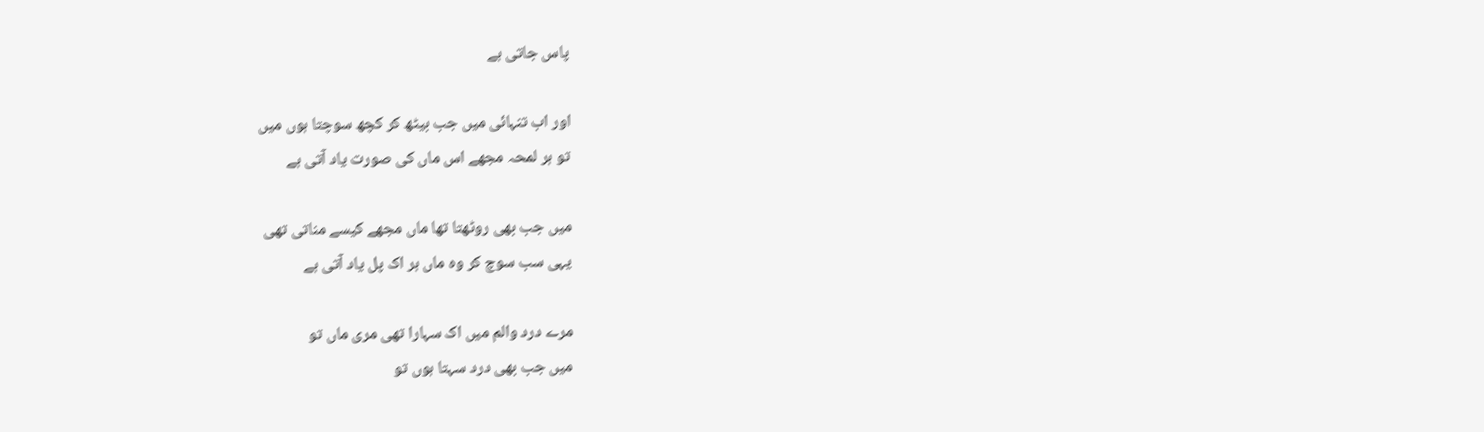پاس جاتی ہے

اور اب تنہائی میں جب بیٹھ کر کچھ سوچتا ہوں میں
تو ہر لمحہ مجھے اس ماں کی صورت یاد آتی ہے

میں جب بھی روٹھتا تھا ماں مجھے کیسے مناتی تھی
یہی سب سوچ کر وہ ماں ہر اک پل یاد آتی ہے

مرے درد والم میں اک سہارا تھی مری ماں تو
میں جب بھی درد سہتا ہوں تو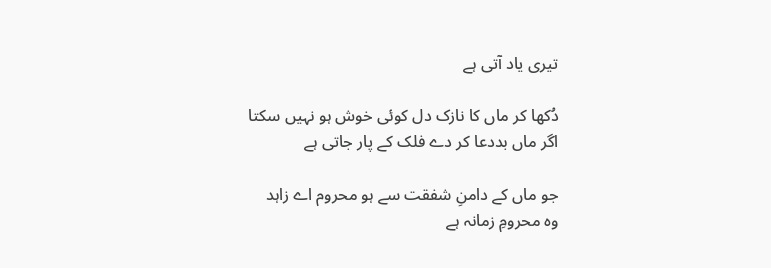تیری یاد آتی ہے

دُکھا کر ماں کا نازک دل کوئی خوش ہو نہیں سکتا
اگر ماں بددعا کر دے فلک کے پار جاتی ہے

جو ماں کے دامنِ شفقت سے ہو محروم اے زاہد
وہ محرومِ زمانہ ہے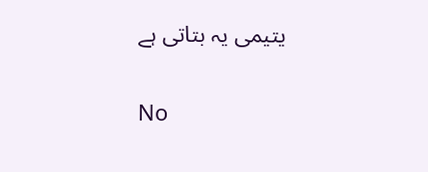یتیمی یہ بتاتی ہے

No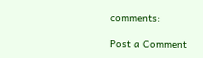comments:

Post a Comment